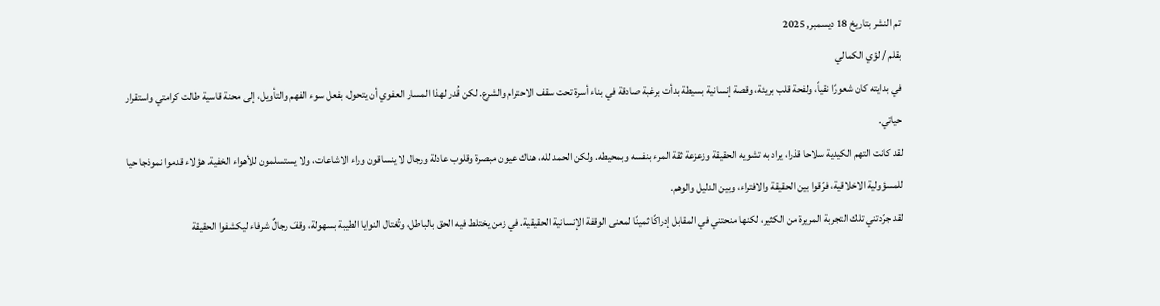تم النشر بتاريخ 18 ديسمبر, 2025
بقلم / لؤي الكمالي
في بدايته كان شعورًا نقياً، ولفحة قلب بريئة، وقصة إنسانية بسيطة بدأت برغبة صادقة في بناء أسرة تحت سقف الاحترام والشرع. لكن قُدر لهذا المسار العفوي أن يتحول، بفعل سوء الفهم والتأويل، إلى محنة قاسية طالت كرامتي واستقرار حياتي.
لقد كانت التهم الكيدية سلاحا قذرا، يراد به تشويه الحقيقة وزعزعة ثقة المرء بنفسه وبمحيطه. ولكن الحمد لله، هناك عيون مبصرة وقلوب عادلة ورجال لا ينساقون وراء الاشاعات، ولا يستسلمون للأهواء الخفية. هؤلاء قدموا نموذجا حيا للمسؤولية الاخلاقية، فرّقوا بين الحقيقة والافتراء، وبين الدليل والوهم.
لقد جرّدتني تلك التجربة المريرة من الكثير، لكنها منحتني في المقابل إدراكًا ثمينًا لمعنى الوقفة الإنسانية الحقيقية. في زمن يختلط فيه الحق بالباطل، وتُغتال النوايا الطيبة بسهولة، وقفَ رجالٌ شرفاء ليكشفوا الحقيقة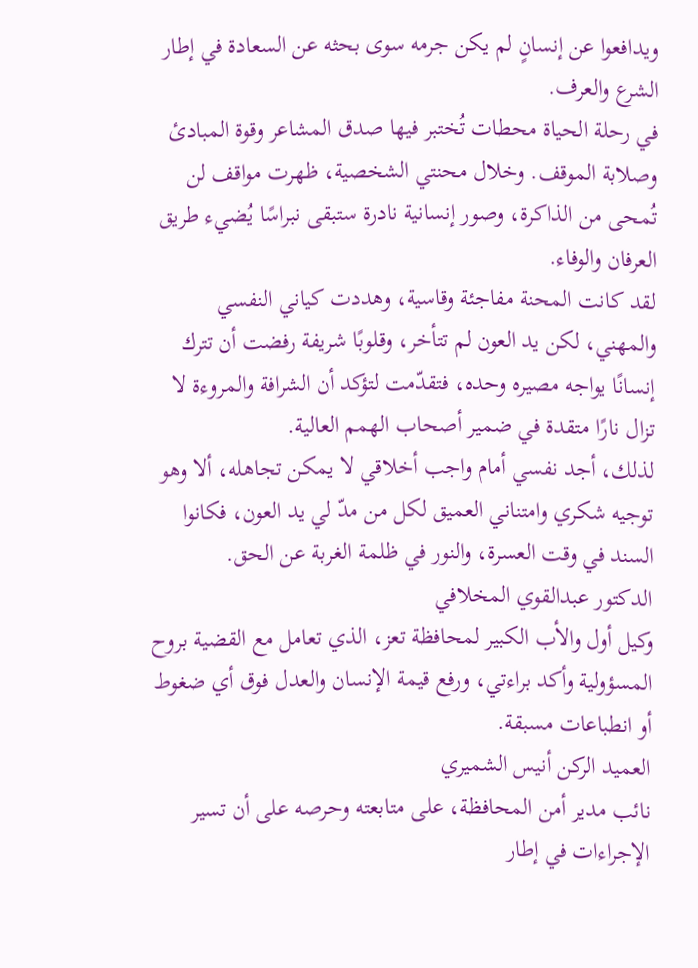ويدافعوا عن إنسانٍ لم يكن جرمه سوى بحثه عن السعادة في إطار الشرع والعرف.
في رحلة الحياة محطات تُختبر فيها صدق المشاعر وقوة المبادئ وصلابة الموقف. وخلال محنتي الشخصية، ظهرت مواقف لن تُمحى من الذاكرة، وصور إنسانية نادرة ستبقى نبراسًا يُضيء طريق العرفان والوفاء.
لقد كانت المحنة مفاجئة وقاسية، وهددت كياني النفسي والمهني، لكن يد العون لم تتأخر، وقلوبًا شريفة رفضت أن تترك إنسانًا يواجه مصيره وحده، فتقدّمت لتؤكد أن الشرافة والمروءة لا تزال نارًا متقدة في ضمير أصحاب الهمم العالية.
لذلك، أجد نفسي أمام واجب أخلاقي لا يمكن تجاهله، ألا وهو توجيه شكري وامتناني العميق لكل من مدّ لي يد العون، فكانوا السند في وقت العسرة، والنور في ظلمة الغربة عن الحق.
الدكتور عبدالقوي المخلافي
وكيل أول والأب الكبير لمحافظة تعز، الذي تعامل مع القضية بروح المسؤولية وأكد براءتي، ورفع قيمة الإنسان والعدل فوق أي ضغوط أو انطباعات مسبقة.
العميد الركن أنيس الشميري
نائب مدير أمن المحافظة، على متابعته وحرصه على أن تسير الإجراءات في إطار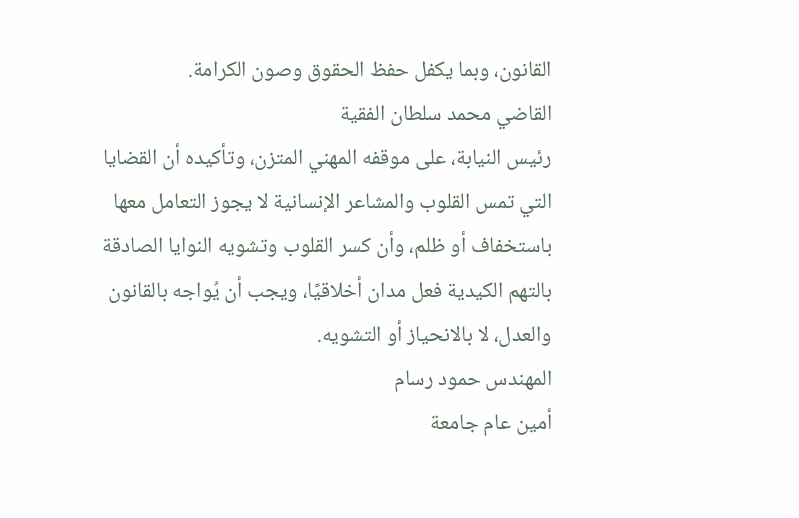القانون، وبما يكفل حفظ الحقوق وصون الكرامة.
القاضي محمد سلطان الفقية
رئيس النيابة، على موقفه المهني المتزن، وتأكيده أن القضايا التي تمس القلوب والمشاعر الإنسانية لا يجوز التعامل معها باستخفاف أو ظلم، وأن كسر القلوب وتشويه النوايا الصادقة بالتهم الكيدية فعل مدان أخلاقيًا، ويجب أن يُواجه بالقانون والعدل، لا بالانحياز أو التشويه.
المهندس حمود رسام
أمين عام جامعة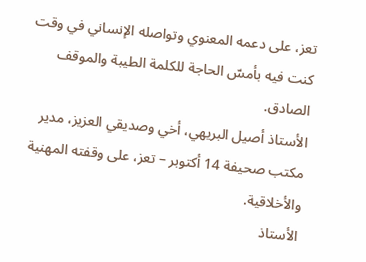تعز، على دعمه المعنوي وتواصله الإنساني في وقت كنت فيه بأمسّ الحاجة للكلمة الطيبة والموقف الصادق.
الأستاذ أصيل البريهي، أخي وصديقي العزيز، مدير مكتب صحيفة 14 أكتوبر – تعز، على وقفته المهنية والأخلاقية.
الأستاذ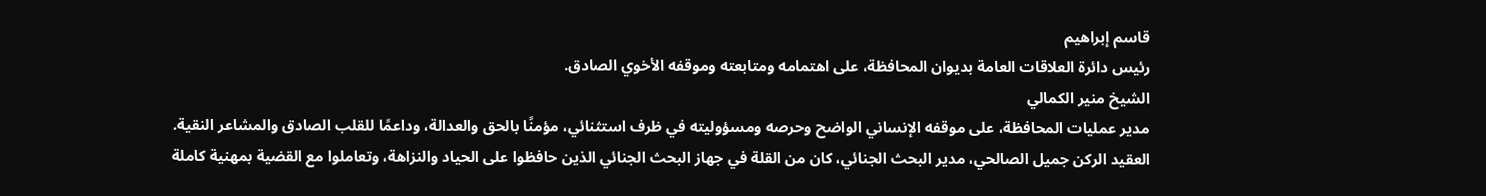قاسم إبراهيم
رئيس دائرة العلاقات العامة بديوان المحافظة، على اهتمامه ومتابعته وموقفه الأخوي الصادق.
الشيخ منير الكمالي
مدير عمليات المحافظة، على موقفه الإنساني الواضح وحرصه ومسؤوليته في ظرف استثنائي، مؤمنًا بالحق والعدالة، وداعمًا للقلب الصادق والمشاعر النقية.
العقيد الركن جميل الصالحي، مدير البحث الجنائي، كان من القلة في جهاز البحث الجنائي الذين حافظوا على الحياد والنزاهة، وتعاملوا مع القضية بمهنية كاملة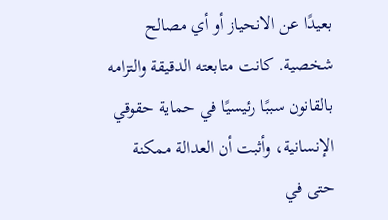بعيدًا عن الانحياز أو أي مصالح شخصية. كانت متابعته الدقيقة والتزامه بالقانون سببًا رئيسيًا في حماية حقوقي الإنسانية، وأثبت أن العدالة ممكنة حتى في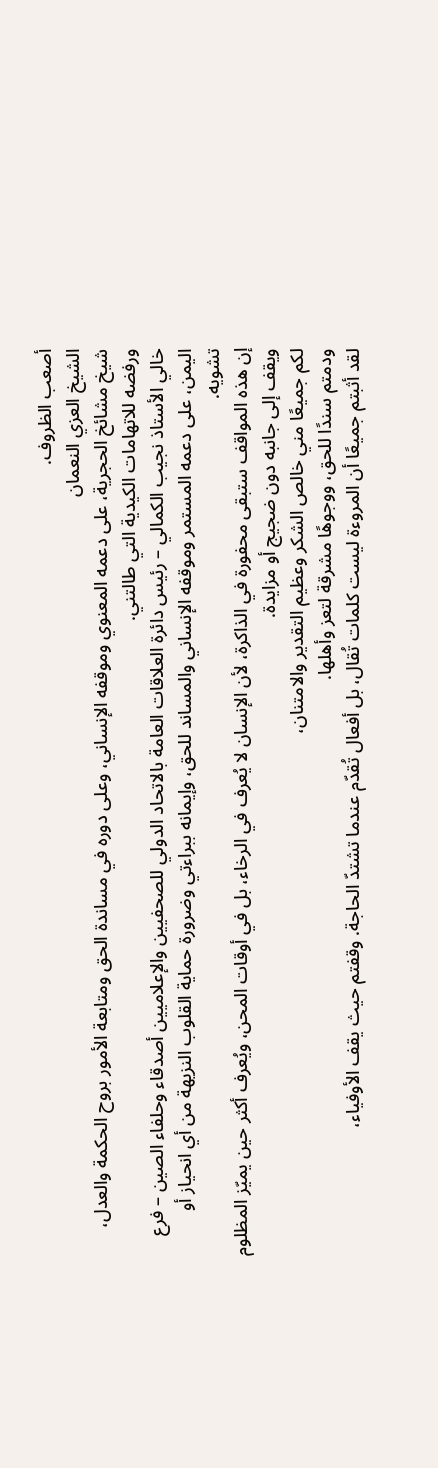أصعب الظروف.
الشيخ العزي النعمان
شيخ مشائخ الحجرية، على دعمه المعنوي وموقفه الإنساني، وعلى دوره في مساندة الحق ومتابعة الأمور بروح الحكمة والعدل، ورفضه للاتهامات الكيدية التي طالتني.
خالي الأستاذ نجيب الكمالي – رئيس دائرة العلاقات العامة بالاتحاد الدولي للصحفيين والإعلاميين أصدقاء وحلفاء الصين – فرع اليمن، على دعمه المستمر وموقفه الإنساني والمساند للحق، وإيمانه ببراءتي وضرورة حماية القلوب النزيهة من أي انحياز أو تشويه.
إن هذه المواقف ستبقى محفورة في الذاكرة، لأن الإنسان لا يُعرف في الرخاء، بل في أوقات المحن، ويُعرف أكثر حين يميّز المظلوم ويقف إلى جانبه دون ضجيج أو مزايدة.
لكم جميعًا مني خالص الشكر وعظيم التقدير والامتنان،
ودمتم سندًا للحق، ووجوهًا مشرقة لتعز وأهلها.
لقد أثبتم جميعًا أن المروءة ليست كلمات تُقال، بل أفعال تُقدّم عندما تشتدّ الحاجة. وقفتم حيث يقف الأوفياء،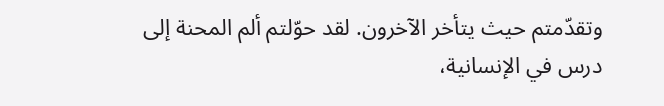وتقدّمتم حيث يتأخر الآخرون. لقد حوّلتم ألم المحنة إلى درس في الإنسانية،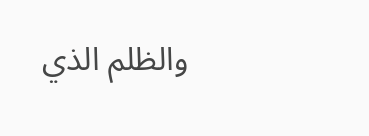والظلم الذي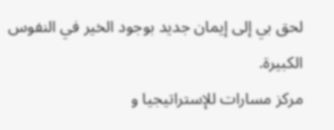لحق بي إلى إيمان جديد بوجود الخير في النفوس الكبيرة.
مركز مسارات للإستراتيجيا و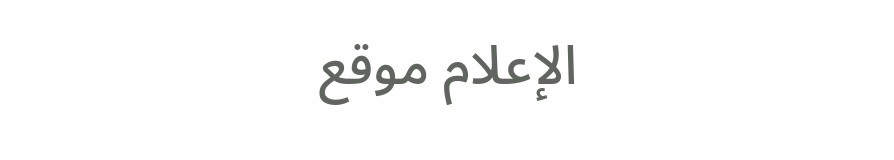الإعلام موقع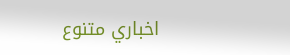اخباري متنوع